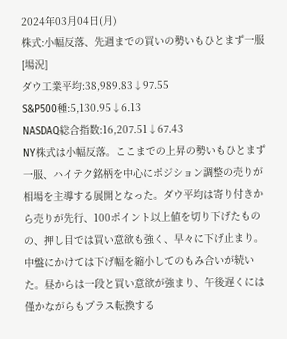2024年03月04日(月)
株式:小幅反落、先週までの買いの勢いもひとまず一服
[場況]
ダウ工業平均:38,989.83↓97.55
S&P500種:5,130.95↓6.13
NASDAQ総合指数:16,207.51↓67.43
NY株式は小幅反落。ここまでの上昇の勢いもひとまず一服、ハイテク銘柄を中心にポジション調整の売りが相場を主導する展開となった。ダウ平均は寄り付きから売りが先行、100ポイント以上値を切り下げたものの、押し目では買い意欲も強く、早々に下げ止まり。中盤にかけては下げ幅を縮小してのもみ合いが続いた。昼からは一段と買い意欲が強まり、午後遅くには僅かながらもプラス転換する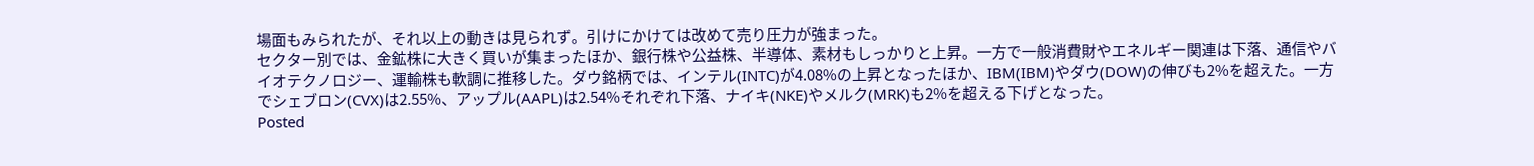場面もみられたが、それ以上の動きは見られず。引けにかけては改めて売り圧力が強まった。
セクター別では、金鉱株に大きく買いが集まったほか、銀行株や公益株、半導体、素材もしっかりと上昇。一方で一般消費財やエネルギー関連は下落、通信やバイオテクノロジー、運輸株も軟調に推移した。ダウ銘柄では、インテル(INTC)が4.08%の上昇となったほか、IBM(IBM)やダウ(DOW)の伸びも2%を超えた。一方でシェブロン(CVX)は2.55%、アップル(AAPL)は2.54%それぞれ下落、ナイキ(NKE)やメルク(MRK)も2%を超える下げとなった。
Posted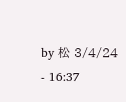by 松 3/4/24 - 16:37